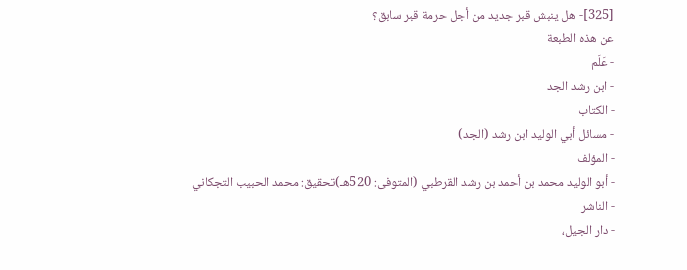[325]- هل ينبش قبر جديد من أجل حرمة قبر سابق؟
عن هذه الطبعة
- عَلَم
- ابن رشد الجد
- الكتاب
- مسائل أبي الوليد ابن رشد (الجد)
- المؤلف
- أبو الوليد محمد بن أحمد بن رشد القرطبي (المتوفى: 520هـ)تحقيق: محمد الحبيب التجكاني
- الناشر
- دار الجيل،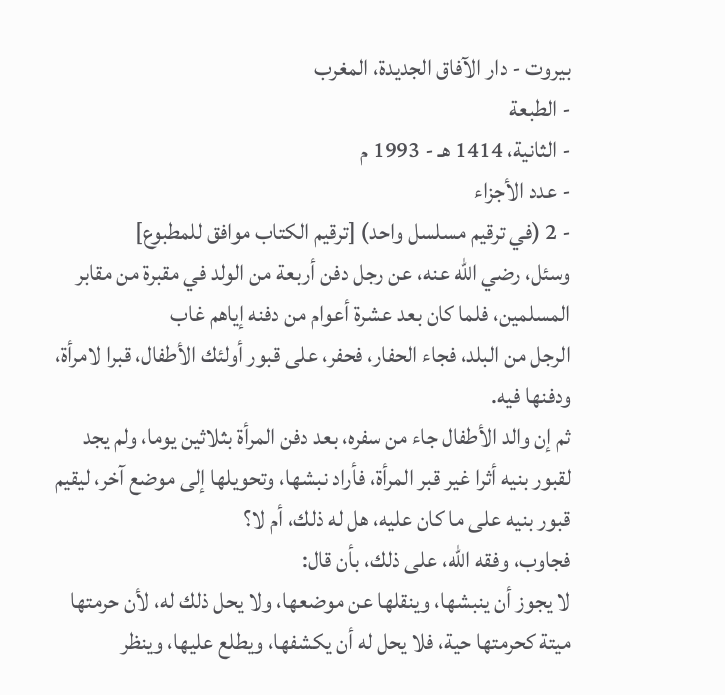بيروت - دار الآفاق الجديدة، المغرب
- الطبعة
- الثانية، 1414 هـ - 1993 م
- عدد الأجزاء
- 2 (في ترقيم مسلسل واحد) [ترقيم الكتاب موافق للمطبوع]
وسئل، رضي الله عنه، عن رجل دفن أربعة من الولد في مقبرة من مقابر المسلمين، فلما كان بعد عشرة أعوام من دفنه إياهم غاب
الرجل من البلد، فجاء الحفار، فحفر، على قبور أولئك الأطفال، قبرا لامرأة، ودفنها فيه.
ثم إن والد الأطفال جاء من سفره، بعد دفن المرأة بثلاثين يوما، ولم يجد لقبور بنيه أثرا غير قبر المرأة، فأراد نبشها، وتحويلها إلى موضع آخر، ليقيم قبور بنيه على ما كان عليه، هل له ذلك، أم لا؟
فجاوب، وفقه الله، على ذلك، بأن قال:
لا يجوز أن ينبشها، وينقلها عن موضعها، ولا يحل ذلك له، لأن حرمتها ميتة كحرمتها حية، فلا يحل له أن يكشفها، ويطلع عليها، وينظر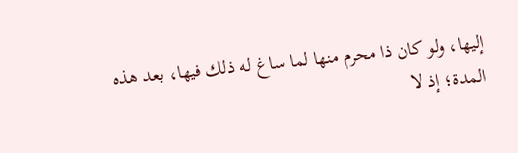إليها، ولو كان ذا محرم منها لما ساغ له ذلك فيها، بعد هذه المدة؛ إذ لا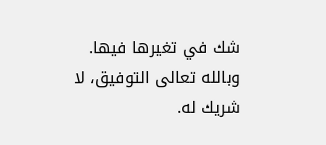شك في تغيرها فيها.
وبالله تعالى التوفيق، لا شريك له.